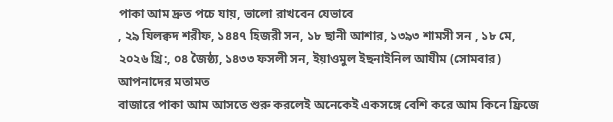পাকা আম দ্রুত পচে যায়, ভালো রাখবেন যেভাবে
, ২৯ যিলক্বদ শরীফ, ১৪৪৭ হিজরী সন, ১৮ ছানী আশার, ১৩৯৩ শামসী সন , ১৮ মে, ২০২৬ খ্রি:, ০৪ জৈষ্ঠ্য, ১৪৩৩ ফসলী সন, ইয়াওমুল ইছনাইনিল আযীম (সোমবার) আপনাদের মতামত
বাজারে পাকা আম আসতে শুরু করলেই অনেকেই একসঙ্গে বেশি করে আম কিনে ফ্রিজে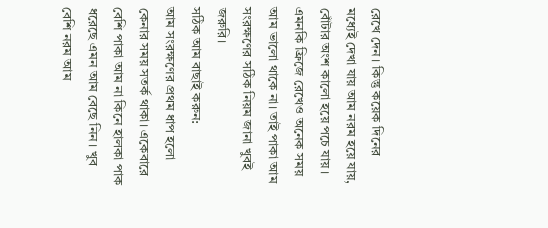রেখে দেন। কিন্তু কয়েক দিনের মধ্যেই দেখা যায় আম নরম হয়ে যায়, বোঁটার অংশ কালো হয়ে পচে যায়। এমনকি ফ্রিজে রেখেও অনেক সময় আম ভালো থাকে না। তাই পাকা আম সংরক্ষণের সঠিক নিয়ম জানা খুবই জরুরি।
সঠিক আম বাছাই করুন:
আম সংরক্ষণের প্রথম ধাপ হলো কেনার সময় সতর্ক থাকা। একেবারে বেশি পাকা আম না কিনে হালকা পাক ধরেছে এমন আম বেছে নিন। খুব বেশি নরম আম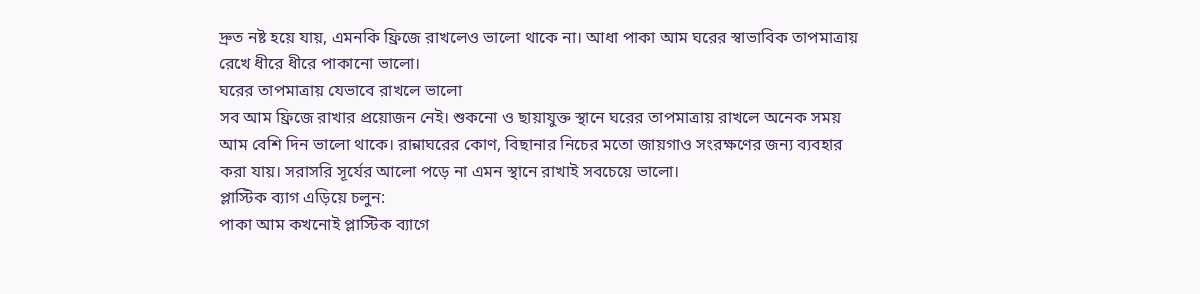দ্রুত নষ্ট হয়ে যায়, এমনকি ফ্রিজে রাখলেও ভালো থাকে না। আধা পাকা আম ঘরের স্বাভাবিক তাপমাত্রায় রেখে ধীরে ধীরে পাকানো ভালো।
ঘরের তাপমাত্রায় যেভাবে রাখলে ভালো
সব আম ফ্রিজে রাখার প্রয়োজন নেই। শুকনো ও ছায়াযুক্ত স্থানে ঘরের তাপমাত্রায় রাখলে অনেক সময় আম বেশি দিন ভালো থাকে। রান্নাঘরের কোণ, বিছানার নিচের মতো জায়গাও সংরক্ষণের জন্য ব্যবহার করা যায়। সরাসরি সূর্যের আলো পড়ে না এমন স্থানে রাখাই সবচেয়ে ভালো।
প্লাস্টিক ব্যাগ এড়িয়ে চলুন:
পাকা আম কখনোই প্লাস্টিক ব্যাগে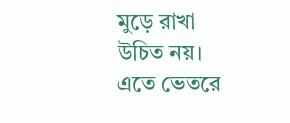মুড়ে রাখা উচিত নয়। এতে ভেতরে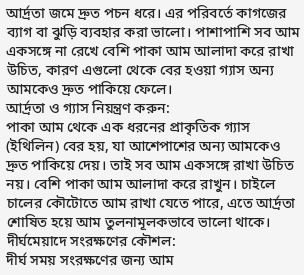আর্দ্রতা জমে দ্রুত পচন ধরে। এর পরিবর্তে কাগজের ব্যাগ বা ঝুড়ি ব্যবহার করা ভালো। পাশাপাশি সব আম একসঙ্গে না রেখে বেশি পাকা আম আলাদা করে রাখা উচিত, কারণ এগুলো থেকে বের হওয়া গ্যাস অন্য আমকেও দ্রুত পাকিয়ে ফেলে।
আর্দ্রতা ও গ্যাস নিয়ন্ত্রণ করুন:
পাকা আম থেকে এক ধরনের প্রাকৃতিক গ্যাস (ইথিলিন) বের হয়, যা আশেপাশের অন্য আমকেও দ্রুত পাকিয়ে দেয়। তাই সব আম একসঙ্গে রাখা উচিত নয়। বেশি পাকা আম আলাদা করে রাখুন। চাইলে চালের কৌটোতে আম রাখা যেতে পারে, এতে আর্দ্রতা শোষিত হয়ে আম তুলনামূলকভাবে ভালো থাকে।
দীর্ঘমেয়াদে সংরক্ষণের কৌশল:
দীর্ঘ সময় সংরক্ষণের জন্য আম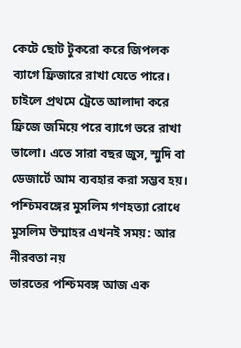কেটে ছোট টুকরো করে জিপলক ব্যাগে ফ্রিজারে রাখা যেতে পারে। চাইলে প্রথমে ট্রেতে আলাদা করে ফ্রিজে জমিয়ে পরে ব্যাগে ভরে রাখা ভালো। এতে সারা বছর জুস, স্মুদি বা ডেজার্টে আম ব্যবহার করা সম্ভব হয়।
পশ্চিমবঙ্গের মুসলিম গণহত্যা রোধে মুসলিম উম্মাহর এখনই সময়: আর নীরবতা নয়
ভারতের পশ্চিমবঙ্গ আজ এক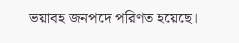ভয়াবহ জনপদে পরিণত হয়েছে।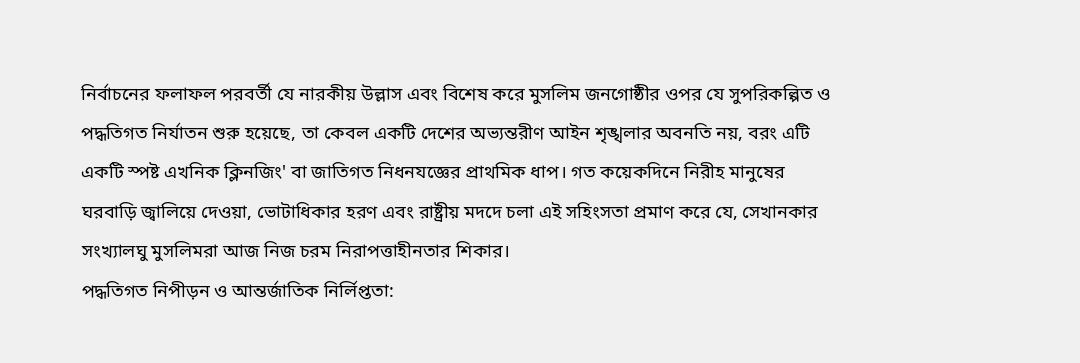নির্বাচনের ফলাফল পরবর্তী যে নারকীয় উল্লাস এবং বিশেষ করে মুসলিম জনগোষ্ঠীর ওপর যে সুপরিকল্পিত ও পদ্ধতিগত নির্যাতন শুরু হয়েছে, তা কেবল একটি দেশের অভ্যন্তরীণ আইন শৃঙ্খলার অবনতি নয়, বরং এটি একটি স্পষ্ট এখনিক ক্লিনজিং' বা জাতিগত নিধনযজ্ঞের প্রাথমিক ধাপ। গত কয়েকদিনে নিরীহ মানুষের ঘরবাড়ি জ্বালিয়ে দেওয়া, ভোটাধিকার হরণ এবং রাষ্ট্রীয় মদদে চলা এই সহিংসতা প্রমাণ করে যে, সেখানকার সংখ্যালঘু মুসলিমরা আজ নিজ চরম নিরাপত্তাহীনতার শিকার।
পদ্ধতিগত নিপীড়ন ও আন্তর্জাতিক নির্লিপ্ততা: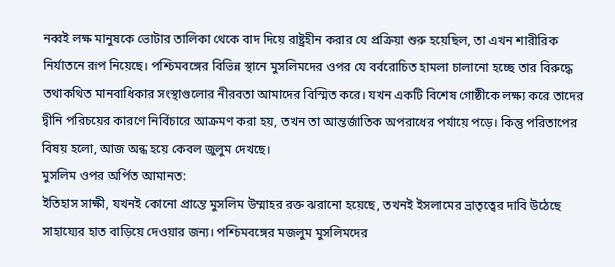নব্বই লক্ষ মানুষকে ভোটার তালিকা থেকে বাদ দিয়ে রাষ্ট্রহীন করার যে প্রক্রিয়া শুরু হয়েছিল, তা এখন শারীরিক নির্যাতনে রূপ নিয়েছে। পশ্চিমবঙ্গের বিভিন্ন স্থানে মুসলিমদের ওপর যে বর্বরোচিত হামলা চালানো হচ্ছে তার বিরুদ্ধে তথাকথিত মানবাধিকার সংস্থাগুলোর নীরবতা আমাদের বিস্মিত করে। যখন একটি বিশেষ গোষ্ঠীকে লক্ষ্য করে তাদের দ্বীনি পরিচয়ের কারণে নির্বিচারে আক্রমণ করা হয়, তখন তা আন্তর্জাতিক অপরাধের পর্যায়ে পড়ে। কিন্তু পরিতাপের বিষয় হলো, আজ অন্ধ হয়ে কেবল জুলুম দেখছে।
মুসলিম ওপর অর্পিত আমানত:
ইতিহাস সাক্ষী, যখনই কোনো প্রান্তে মুসলিম উম্মাহর রক্ত ঝরানো হয়েছে, তখনই ইসলামের ভ্রাতৃত্বের দাবি উঠেছে সাহায্যের হাত বাড়িয়ে দেওয়ার জন্য। পশ্চিমবঙ্গের মজলুম মুসলিমদের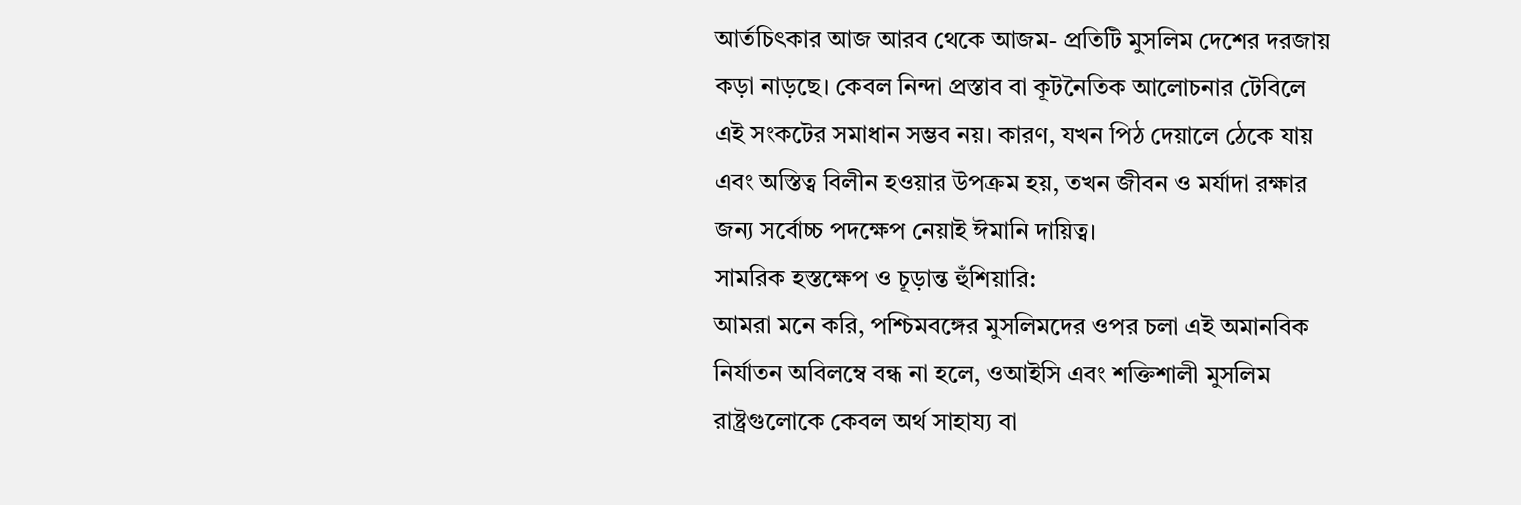আর্তচিৎকার আজ আরব থেকে আজম- প্রতিটি মুসলিম দেশের দরজায় কড়া নাড়ছে। কেবল নিন্দা প্রস্তাব বা কূটনৈতিক আলোচনার টেবিলে এই সংকটের সমাধান সম্ভব নয়। কারণ, যখন পিঠ দেয়ালে ঠেকে যায় এবং অস্তিত্ব বিলীন হওয়ার উপক্রম হয়, তখন জীবন ও মর্যাদা রক্ষার জন্য সর্বোচ্চ পদক্ষেপ নেয়াই ঈমানি দায়িত্ব।
সামরিক হস্তক্ষেপ ও চূড়ান্ত হুঁশিয়ারি:
আমরা মনে করি, পশ্চিমবঙ্গের মুসলিমদের ওপর চলা এই অমানবিক নির্যাতন অবিলম্বে বন্ধ না হলে, ওআইসি এবং শক্তিশালী মুসলিম রাষ্ট্রগুলোকে কেবল অর্থ সাহায্য বা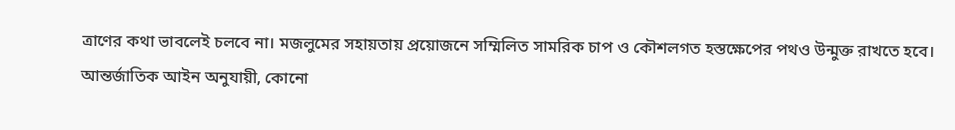ত্রাণের কথা ভাবলেই চলবে না। মজলুমের সহায়তায় প্রয়োজনে সম্মিলিত সামরিক চাপ ও কৌশলগত হস্তক্ষেপের পথও উন্মুক্ত রাখতে হবে। আন্তর্জাতিক আইন অনুযায়ী, কোনো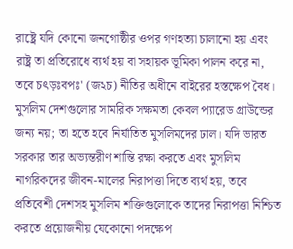রাষ্ট্রে যদি কোনো জনগোষ্ঠীর ওপর গণহত্যা চালানো হয় এবং রাষ্ট্র তা প্রতিরোধে ব্যর্থ হয় বা সহায়ক ভূমিকা পালন করে না, তবে চৎড়ঃবপঃ' (জ২চ) নীতির অধীনে বাইরের হস্তক্ষেপ বৈধ।
মুসলিম দেশগুলোর সামরিক সক্ষমতা কেবল প্যারেড গ্রাউন্ডের জন্য নয়; তা হতে হবে নির্যাতিত মুসলিমদের ঢাল। যদি ভারত সরকার তার অভ্যন্তরীণ শান্তি রক্ষা করতে এবং মুসলিম নাগরিকদের জীবন-মালের নিরাপত্তা দিতে ব্যর্থ হয়, তবে প্রতিবেশী দেশসহ মুসলিম শক্তিগুলোকে তাদের নিরাপত্তা নিশ্চিত করতে প্রয়োজনীয় যেকোনো পদক্ষেপ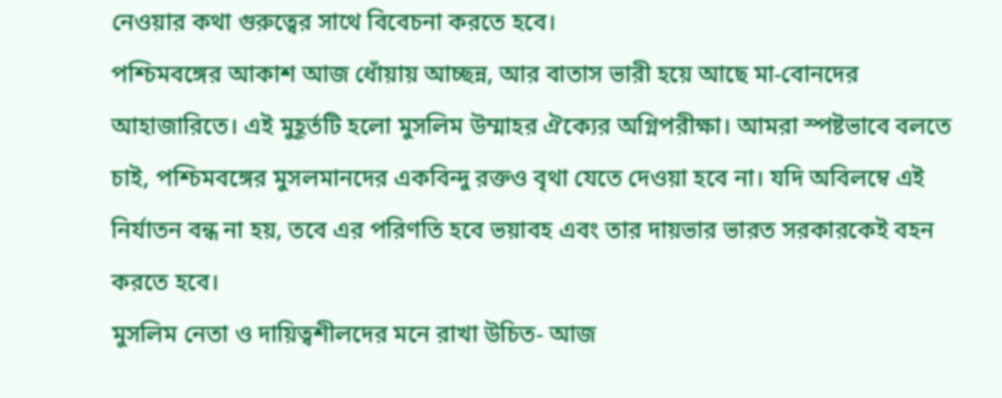নেওয়ার কথা গুরুত্বের সাথে বিবেচনা করতে হবে।
পশ্চিমবঙ্গের আকাশ আজ ধোঁয়ায় আচ্ছন্ন, আর বাতাস ভারী হয়ে আছে মা-বোনদের আহাজারিতে। এই মুহূর্তটি হলো মুসলিম উম্মাহর ঐক্যের অগ্নিপরীক্ষা। আমরা স্পষ্টভাবে বলতে চাই, পশ্চিমবঙ্গের মুসলমানদের একবিন্দু রক্তও বৃথা যেতে দেওয়া হবে না। যদি অবিলম্বে এই নির্যাতন বন্ধ না হয়, তবে এর পরিণতি হবে ভয়াবহ এবং তার দায়ভার ভারত সরকারকেই বহন করতে হবে।
মুসলিম নেতা ও দায়িত্বশীলদের মনে রাখা উচিত- আজ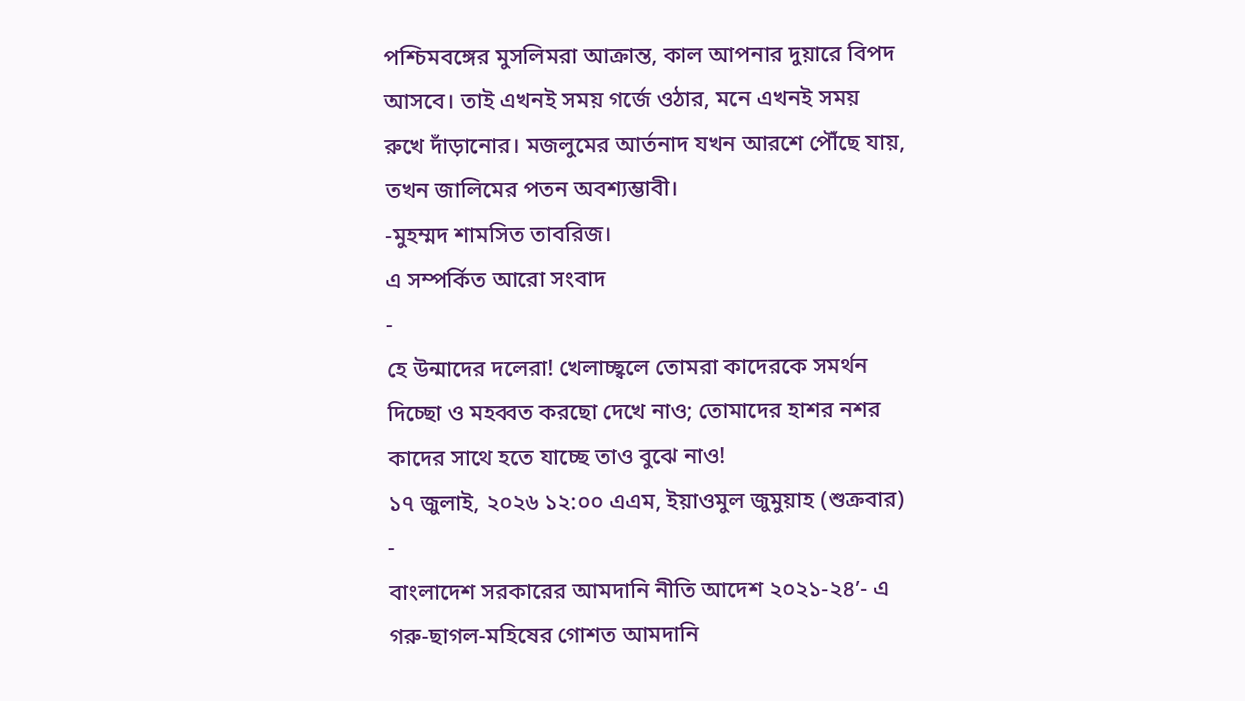পশ্চিমবঙ্গের মুসলিমরা আক্রান্ত, কাল আপনার দুয়ারে বিপদ আসবে। তাই এখনই সময় গর্জে ওঠার, মনে এখনই সময় রুখে দাঁড়ানোর। মজলুমের আর্তনাদ যখন আরশে পৌঁছে যায়, তখন জালিমের পতন অবশ্যম্ভাবী।
-মুহম্মদ শামসিত তাবরিজ।
এ সম্পর্কিত আরো সংবাদ
-
হে উন্মাদের দলেরা! খেলাচ্ছ্বলে তোমরা কাদেরকে সমর্থন দিচ্ছো ও মহব্বত করছো দেখে নাও; তোমাদের হাশর নশর কাদের সাথে হতে যাচ্ছে তাও বুঝে নাও!
১৭ জুলাই, ২০২৬ ১২:০০ এএম, ইয়াওমুল জুমুয়াহ (শুক্রবার) -
বাংলাদেশ সরকারের আমদানি নীতি আদেশ ২০২১-২৪’- এ গরু-ছাগল-মহিষের গোশত আমদানি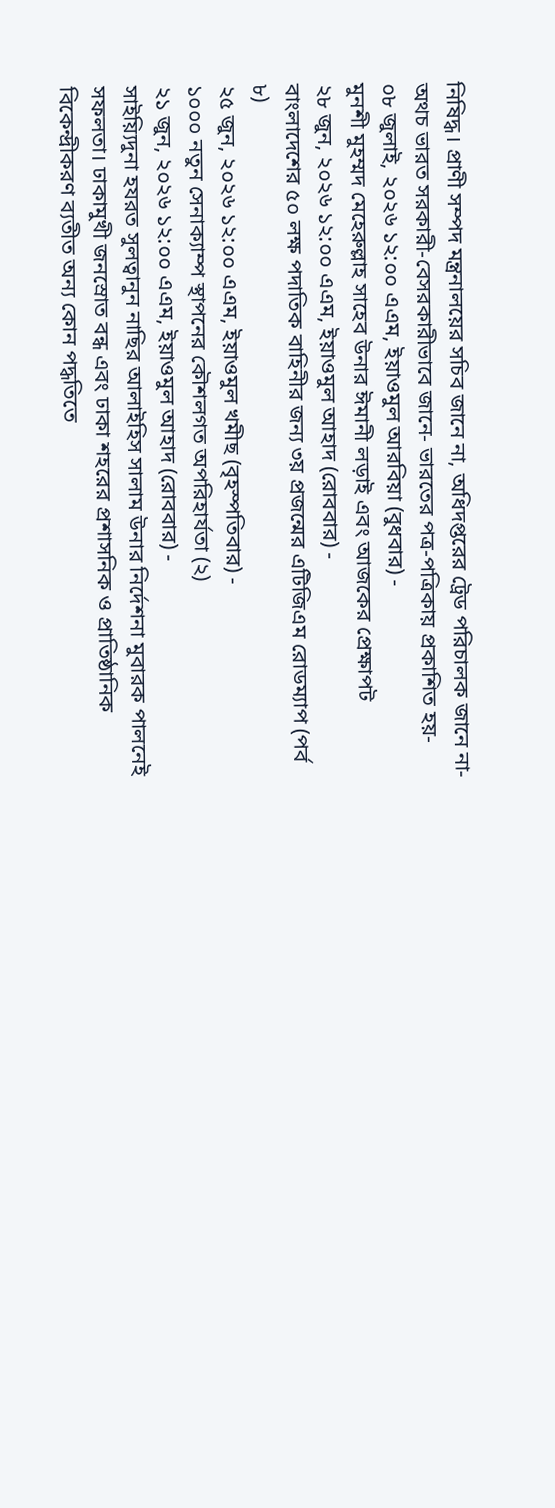নিষিদ্ধ। প্রাণী সম্পদ মন্ত্রনালয়ের সচিব জানে না, অধিদপ্তরের ট্রেড পরিচালক জানে না- অথচ ভারত সরকারী-বেসরকারীভাবে জানে- ভারতের পত্র-পত্রিকায় প্রকাশিত হয়-
০৮ জুলাই, ২০২৬ ১২:০০ এএম, ইয়াওমুল আরবিয়া (বুধবার) -
মুনশী মুহম্মদ মেহেরুল্লাহ সাহেব উনার ঈমানী লড়াই এবং আজকের প্রেক্ষাপট
২৮ জুন, ২০২৬ ১২:০০ এএম, ইয়াওমুল আহাদ (রোববার) -
বাংলাদেশের ৫০ লক্ষ পদাতিক বাহিনীর জন্য ৩য় প্রজন্মের এটিজিএম রোডম্যাপ (পর্ব ৮)
২৫ জুন, ২০২৬ ১২:০০ এএম, ইয়াওমুল খমীছ (বৃহস্পতিবার) -
১০০০ নতুন সেনাক্যাম্প স্থাপনের কৌশলগত অপরিহার্যতা (২)
২১ জুন, ২০২৬ ১২:০০ এএম, ইয়াওমুল আহাদ (রোববার) -
সাইয়্যিদুনা হযরত সুলত্বানুন নাছির আলাইহিস সালাম উনার নির্দেশনা মুবারক পালনেই সফলতা। ঢাকামুখী জনস্রোত বন্ধ এবং ঢাকা শহরের প্রশাসনিক ও প্রাতিষ্ঠানিক বিকেন্দ্রীকরণ ব্যতীত অন্য কোন পদ্ধতিতে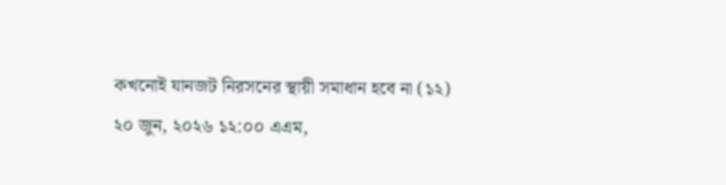কখনোই যানজট নিরসনের স্থায়ী সমাধান হবে না (১২)
২০ জুন, ২০২৬ ১২:০০ এএম,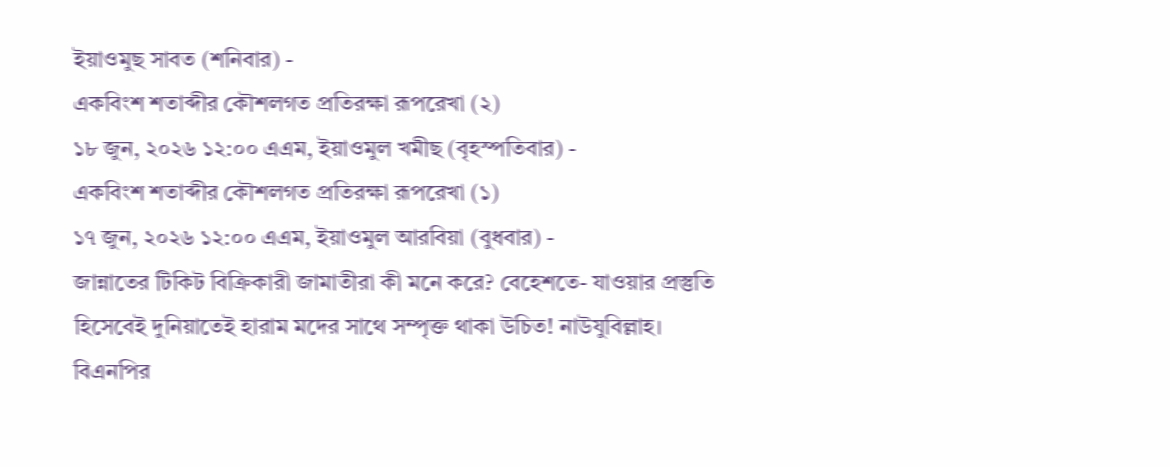ইয়াওমুছ সাবত (শনিবার) -
একবিংশ শতাব্দীর কৌশলগত প্রতিরক্ষা রূপরেখা (২)
১৮ জুন, ২০২৬ ১২:০০ এএম, ইয়াওমুল খমীছ (বৃহস্পতিবার) -
একবিংশ শতাব্দীর কৌশলগত প্রতিরক্ষা রূপরেখা (১)
১৭ জুন, ২০২৬ ১২:০০ এএম, ইয়াওমুল আরবিয়া (বুধবার) -
জান্নাতের টিকিট বিক্রিকারী জামাতীরা কী মনে করে? বেহেশতে- যাওয়ার প্রস্তুতি হিসেবেই দুনিয়াতেই হারাম মদের সাথে সম্পৃক্ত থাকা উচিত! নাউযুবিল্লাহ। বিএনপির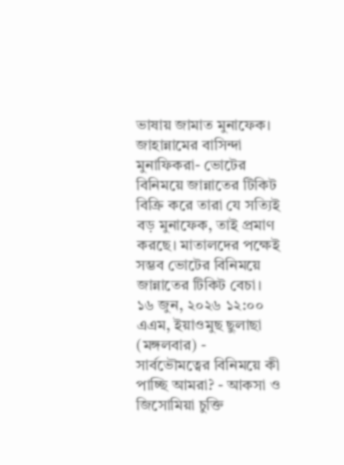ভাষায় জামাত মুনাফেক। জাহান্নামের বাসিন্দা মুনাফিকরা- ভোটের বিনিময়ে জান্নাতের টিকিট বিক্রি করে তারা যে সত্যিই বড় মুনাফেক, তাই প্রমাণ করছে। মাতালদের পক্ষেই সম্ভব ভোটের বিনিময়ে জান্নাতের টিকিট বেচা।
১৬ জুন, ২০২৬ ১২:০০ এএম, ইয়াওমুছ ছুলাছা (মঙ্গলবার) -
সার্বভৌমত্বের বিনিময়ে কী পাচ্ছি আমরা? - আকসা ও জিসোমিয়া চুক্তি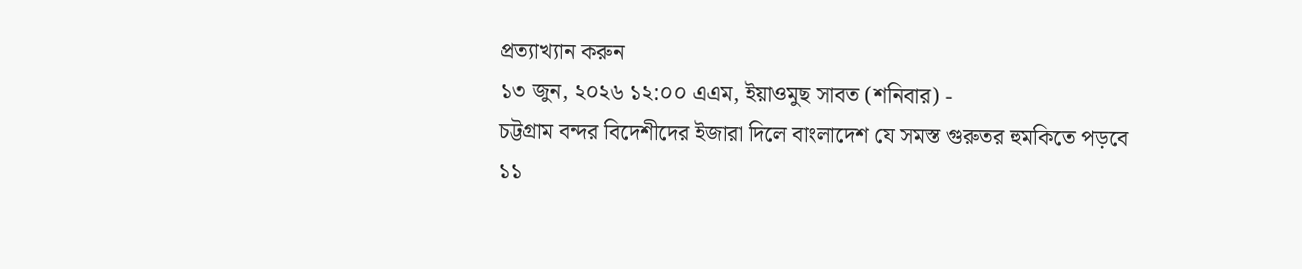প্রত্যাখ্যান করুন
১৩ জুন, ২০২৬ ১২:০০ এএম, ইয়াওমুছ সাবত (শনিবার) -
চট্টগ্রাম বন্দর বিদেশীদের ইজারা দিলে বাংলাদেশ যে সমস্ত গুরুতর হুমকিতে পড়বে
১১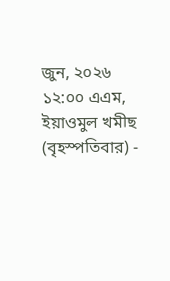জুন, ২০২৬ ১২:০০ এএম, ইয়াওমুল খমীছ (বৃহস্পতিবার) -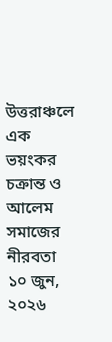উত্তরাঞ্চলে এক ভয়ংকর চক্রান্ত ও আলেম সমাজের নীরবতা
১০ জুন, ২০২৬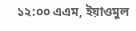১২:০০ এএম, ইয়াওমুল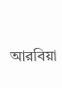আরবিয়া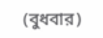(বুধবার)